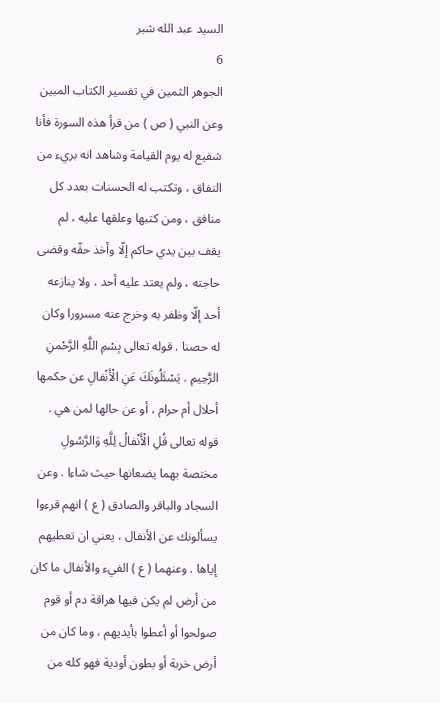السيد عبد الله شبر
6
الجوهر الثمين في تفسير الكتاب المبين
وعن النبي ( ص ) من قرأ هذه السورة فأنا شفيع له يوم القيامة وشاهد انه بريء من النفاق ، وتكتب له الحسنات بعدد كل منافق ، ومن كتبها وعلقها عليه ، لم يقف بين يدي حاكم إلّا وأخذ حقّه وقضى حاجته ، ولم يعتد عليه أحد ، ولا ينازعه أحد إلّا وظفر به وخرج عنه مسرورا وكان له حصنا . قوله تعالى بِسْمِ اللَّهِ الرَّحْمنِ الرَّحِيمِ . يَسْئَلُونَكَ عَنِ الْأَنْفالِ عن حكمها أحلال أم حرام ، أو عن حالها لمن هي . قوله تعالى قُلِ الْأَنْفالُ لِلَّهِ وَالرَّسُولِ مختصة بهما يضعانها حيث شاءا . وعن السجاد والباقر والصادق ( ع ) انهم قرءوا يسألونك عن الأنفال ، يعني ان تعطيهم إياها . وعنهما ( ع ) الفيء والأنفال ما كان من أرض لم يكن فيها هراقة دم أو قوم صولحوا أو أعطوا بأيديهم ، وما كان من أرض خربة أو بطون أودية فهو كله من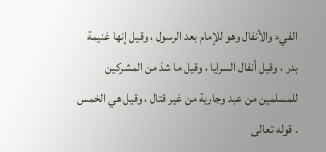الفيء والأنفال وهو للإمام بعد الرسول ، وقيل إنها غنيمة بدر ، وقيل أنفال السرايا ، وقيل ما شذ من المشركين للمسلمين من عبد وجارية من غير قتال ، وقيل هي الخمس . قوله تعالى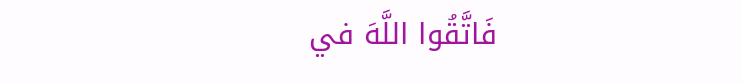فَاتَّقُوا اللَّهَ في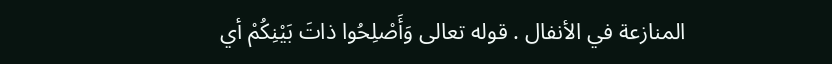المنازعة في الأنفال . قوله تعالى وَأَصْلِحُوا ذاتَ بَيْنِكُمْ أي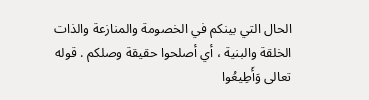الحال التي بينكم في الخصومة والمنازعة والذات الخلقة والبنية ، أي أصلحوا حقيقة وصلكم . قوله تعالى وَأَطِيعُوا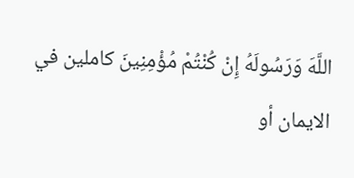اللَّهَ وَرَسُولَهُ إِنْ كُنْتُمْ مُؤْمِنِينَ كاملين في الايمان أو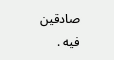صادقين فيه .